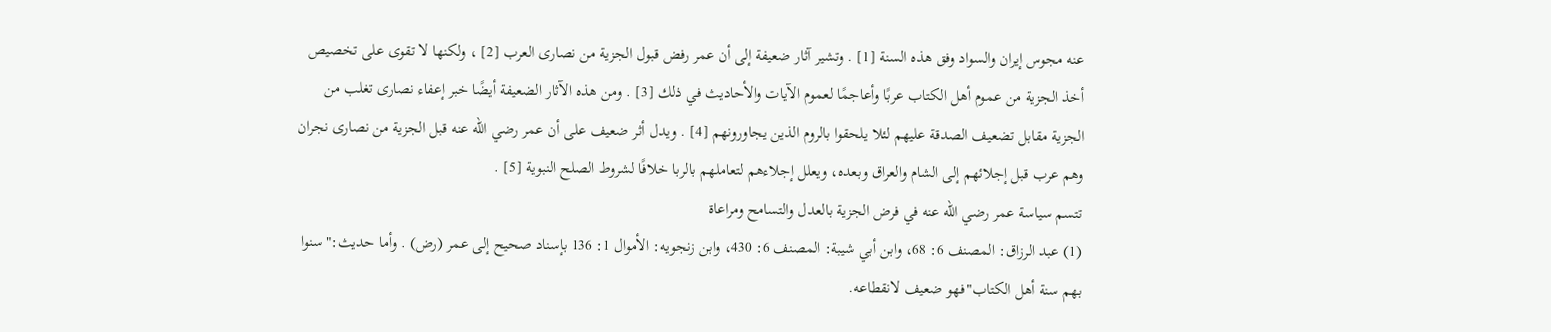عنه مجوس إيران والسواد وفق هذه السنة [1] . وتشير آثار ضعيفة إلى أن عمر رفض قبول الجزية من نصارى العرب [2] ، ولكنها لا تقوى على تخصيص أخذ الجزية من عموم أهل الكتاب عربًا وأعاجمًا لعموم الآيات والأحاديث في ذلك [3] . ومن هذه الآثار الضعيفة أيضًا خبر إعفاء نصارى تغلب من الجزية مقابل تضعيف الصدقة عليهم لئلا يلحقوا بالروم الذين يجاورونهم [4] . ويدل أثر ضعيف على أن عمر رضي الله عنه قبل الجزية من نصارى نجران وهم عرب قبل إجلائهم إلى الشام والعراق وبعده، ويعلل إجلاءهم لتعاملهم بالربا خلافًا لشروط الصلح النبوية [5] .
تتسم سياسة عمر رضي الله عنه في فرض الجزية بالعدل والتسامح ومراعاة
(1) عبد الرزاق: المصنف 6: 68، وابن أبي شيبة: المصنف 6: 430، وابن زنجويه: الأموال 1: 136 بإسناد صحيح إلى عمر (رض) . وأما حديث:"سنوا بهم سنة أهل الكتاب"فهو ضعيف لانقطاعه.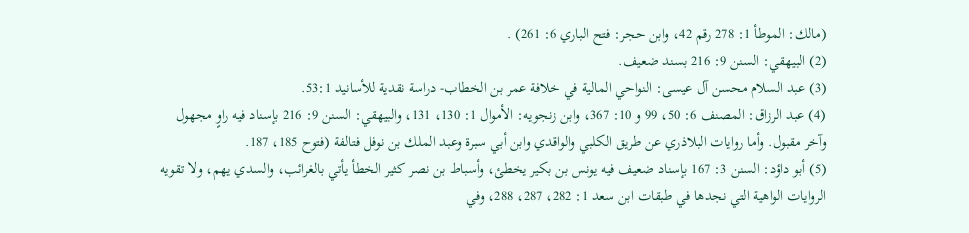(مالك: الموطأ 1: 278 رقم 42، وابن حجر: فتح الباري 6: 261) .
(2) البيهقي: السنن 9: 216 بسند ضعيف.
(3) عبد السلام محسن آل عيسى: النواحي المالية في خلافة عمر بن الخطاب- دراسة نقدية للأسانيد 53:1.
(4) عبد الرزاق: المصنف 6: 50، 99 و 10: 367، وابن زنجويه: الأموال 1: 130، 131، والبيهقي: السنن 9: 216 بإسناد فيه راوٍ مجهول وآخر مقبول. وأما روايات البلاذري عن طريق الكلبي والواقدي وابن أبي سبرة وعبد الملك بن نوفل فتالفة (فتوح 185، 187.
(5) أبو داؤد: السنن 3: 167 بإسناد ضعيف فيه يونس بن بكير يخطئ، وأسباط بن نصر كثير الخطأ يأتي بالغرائب، والسدي يهم، ولا تقويه الروايات الواهية التي نجدها في طبقات ابن سعد 1: 282، 287، 288، وفي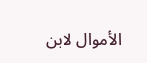الأموال لابن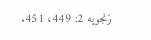زنجويه 2: 449، 451.